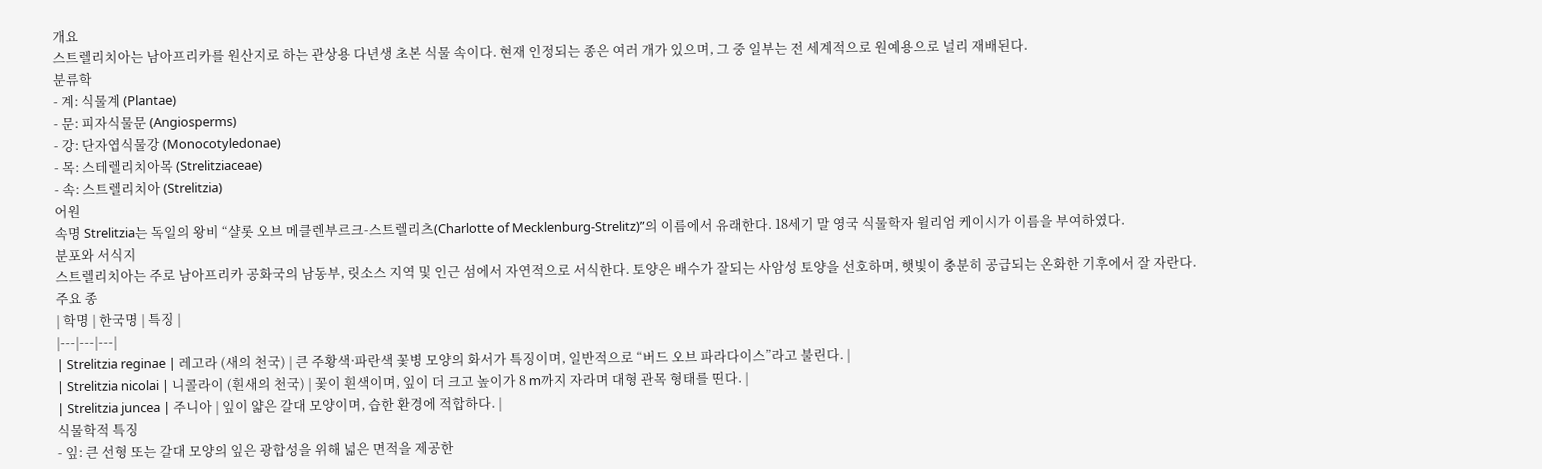개요
스트렐리치아는 남아프리카를 원산지로 하는 관상용 다년생 초본 식물 속이다. 현재 인정되는 종은 여러 개가 있으며, 그 중 일부는 전 세계적으로 원예용으로 널리 재배된다.
분류학
- 계: 식물계 (Plantae)
- 문: 피자식물문 (Angiosperms)
- 강: 단자엽식물강 (Monocotyledonae)
- 목: 스테렐리치아목 (Strelitziaceae)
- 속: 스트렐리치아 (Strelitzia)
어원
속명 Strelitzia는 독일의 왕비 “샬롯 오브 메클렌부르크-스트렐리츠(Charlotte of Mecklenburg-Strelitz)”의 이름에서 유래한다. 18세기 말 영국 식물학자 윌리엄 케이시가 이름을 부여하였다.
분포와 서식지
스트렐리치아는 주로 남아프리카 공화국의 남동부, 릿소스 지역 및 인근 섬에서 자연적으로 서식한다. 토양은 배수가 잘되는 사암성 토양을 선호하며, 햇빛이 충분히 공급되는 온화한 기후에서 잘 자란다.
주요 종
| 학명 | 한국명 | 특징 |
|---|---|---|
| Strelitzia reginae | 레고라 (새의 천국) | 큰 주황색·파란색 꽃병 모양의 화서가 특징이며, 일반적으로 “버드 오브 파라다이스”라고 불린다. |
| Strelitzia nicolai | 니콜라이 (흰새의 천국) | 꽃이 흰색이며, 잎이 더 크고 높이가 8 m까지 자라며 대형 관목 형태를 띤다. |
| Strelitzia juncea | 주니아 | 잎이 얇은 갈대 모양이며, 습한 환경에 적합하다. |
식물학적 특징
- 잎: 큰 선형 또는 갈대 모양의 잎은 광합성을 위해 넓은 면적을 제공한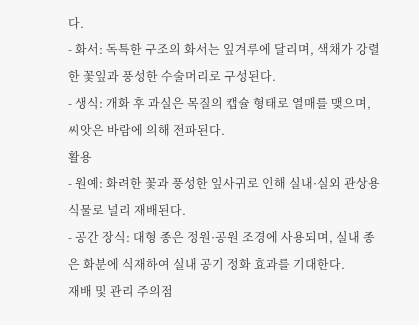다.
- 화서: 독특한 구조의 화서는 잎겨루에 달리며, 색채가 강렬한 꽃잎과 풍성한 수술머리로 구성된다.
- 생식: 개화 후 과실은 목질의 캡슐 형태로 열매를 맺으며, 씨앗은 바람에 의해 전파된다.
활용
- 원예: 화려한 꽃과 풍성한 잎사귀로 인해 실내·실외 관상용 식물로 널리 재배된다.
- 공간 장식: 대형 종은 정원·공원 조경에 사용되며, 실내 종은 화분에 식재하여 실내 공기 정화 효과를 기대한다.
재배 및 관리 주의점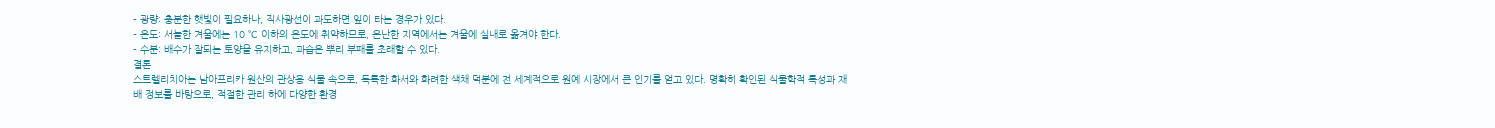- 광량: 충분한 햇빛이 필요하나, 직사광선이 과도하면 잎이 타는 경우가 있다.
- 온도: 서늘한 겨울에는 10 °C 이하의 온도에 취약하므로, 온난한 지역에서는 겨울에 실내로 옮겨야 한다.
- 수분: 배수가 잘되는 토양을 유지하고, 과습은 뿌리 부패를 초래할 수 있다.
결론
스트렐리치아는 남아프리카 원산의 관상용 식물 속으로, 독특한 화서와 화려한 색채 덕분에 전 세계적으로 원예 시장에서 큰 인기를 얻고 있다. 명확히 확인된 식물학적 특성과 재배 정보를 바탕으로, 적절한 관리 하에 다양한 환경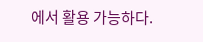에서 활용 가능하다.